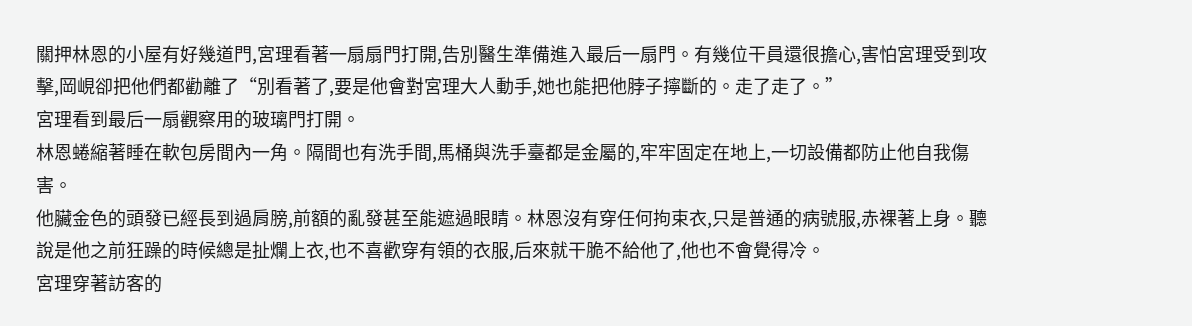關押林恩的小屋有好幾道門,宮理看著一扇扇門打開,告別醫生準備進入最后一扇門。有幾位干員還很擔心,害怕宮理受到攻擊,岡峴卻把他們都勸離了“別看著了,要是他會對宮理大人動手,她也能把他脖子擰斷的。走了走了。”
宮理看到最后一扇觀察用的玻璃門打開。
林恩蜷縮著睡在軟包房間內一角。隔間也有洗手間,馬桶與洗手臺都是金屬的,牢牢固定在地上,一切設備都防止他自我傷害。
他臟金色的頭發已經長到過肩膀,前額的亂發甚至能遮過眼睛。林恩沒有穿任何拘束衣,只是普通的病號服,赤裸著上身。聽說是他之前狂躁的時候總是扯爛上衣,也不喜歡穿有領的衣服,后來就干脆不給他了,他也不會覺得冷。
宮理穿著訪客的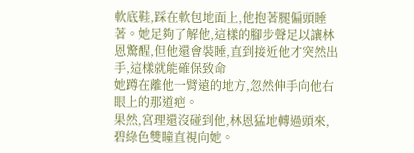軟底鞋,踩在軟包地面上,他抱著腿偏頭睡著。她足夠了解他,這樣的腳步聲足以讓林恩驚醒,但他還會裝睡,直到接近他才突然出手,這樣就能確保致命
她蹲在離他一臂遠的地方,忽然伸手向他右眼上的那道疤。
果然,宮理還沒碰到他,林恩猛地轉過頭來,碧綠色雙瞳直視向她。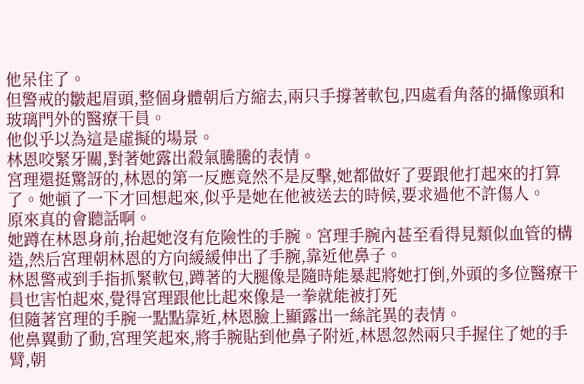他呆住了。
但警戒的皺起眉頭,整個身體朝后方縮去,兩只手撐著軟包,四處看角落的攝像頭和玻璃門外的醫療干員。
他似乎以為這是虛擬的場景。
林恩咬緊牙關,對著她露出殺氣騰騰的表情。
宮理還挺驚訝的,林恩的第一反應竟然不是反擊,她都做好了要跟他打起來的打算了。她頓了一下才回想起來,似乎是她在他被送去的時候,要求過他不許傷人。
原來真的會聽話啊。
她蹲在林恩身前,抬起她沒有危險性的手腕。宮理手腕內甚至看得見類似血管的構造,然后宮理朝林恩的方向緩緩伸出了手腕,靠近他鼻子。
林恩警戒到手指抓緊軟包,蹲著的大腿像是隨時能暴起將她打倒,外頭的多位醫療干員也害怕起來,覺得宮理跟他比起來像是一拳就能被打死
但隨著宮理的手腕一點點靠近,林恩臉上顯露出一絲詫異的表情。
他鼻翼動了動,宮理笑起來,將手腕貼到他鼻子附近,林恩忽然兩只手握住了她的手臂,朝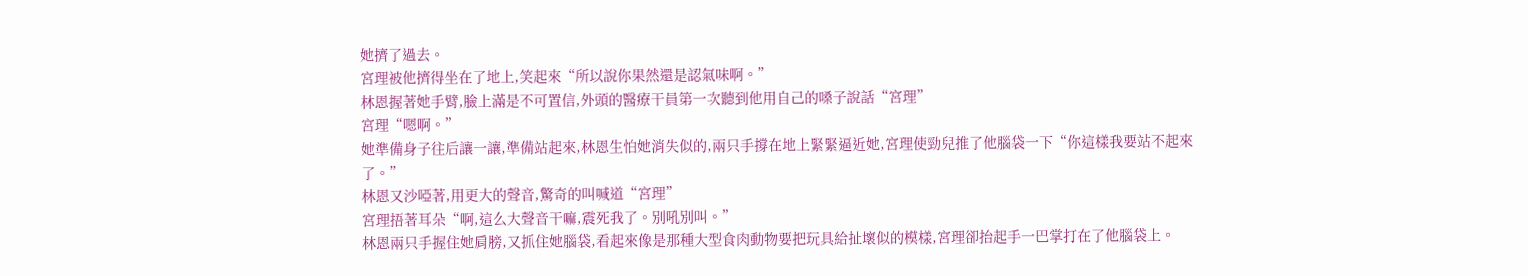她擠了過去。
宮理被他擠得坐在了地上,笑起來“所以說你果然還是認氣味啊。”
林恩握著她手臂,臉上滿是不可置信,外頭的醫療干員第一次聽到他用自己的嗓子說話“宮理”
宮理“嗯啊。”
她準備身子往后讓一讓,準備站起來,林恩生怕她消失似的,兩只手撐在地上緊緊逼近她,宮理使勁兒推了他腦袋一下“你這樣我要站不起來了。”
林恩又沙啞著,用更大的聲音,驚奇的叫喊道“宮理”
宮理捂著耳朵“啊,這么大聲音干嘛,震死我了。別吼別叫。”
林恩兩只手握住她肩膀,又抓住她腦袋,看起來像是那種大型食肉動物要把玩具給扯壞似的模樣,宮理卻抬起手一巴掌打在了他腦袋上。